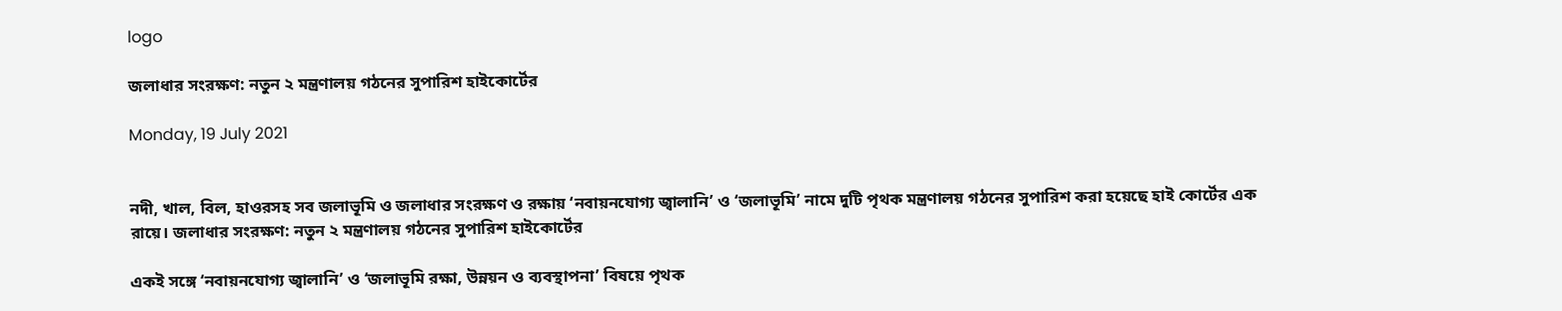logo

জলাধার সংরক্ষণ: নতুন ২ মন্ত্রণালয় গঠনের সুপারিশ হাইকোর্টের

Monday, 19 July 2021


নদী, খাল, বিল, হাওরসহ সব জলাভূমি ও জলাধার সংরক্ষণ ও রক্ষায় ‘নবায়নযোগ্য জ্বালানি’ ও ‘জলাভূমি’ নামে দুটি পৃথক মন্ত্রণালয় গঠনের সুপারিশ করা হয়েছে হাই কোর্টের এক রায়ে। জলাধার সংরক্ষণ: নতুন ২ মন্ত্রণালয় গঠনের সুপারিশ হাইকোর্টের

একই সঙ্গে ‘নবায়নযোগ্য জ্বালানি’ ও ‘জলাভূমি রক্ষা, উন্নয়ন ও ব্যবস্থাপনা’ বিষয়ে পৃথক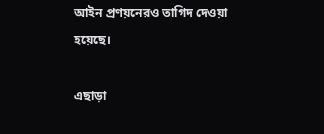আইন প্রণয়নেরও তাগিদ দেওয়া হয়েছে।

এছাড়া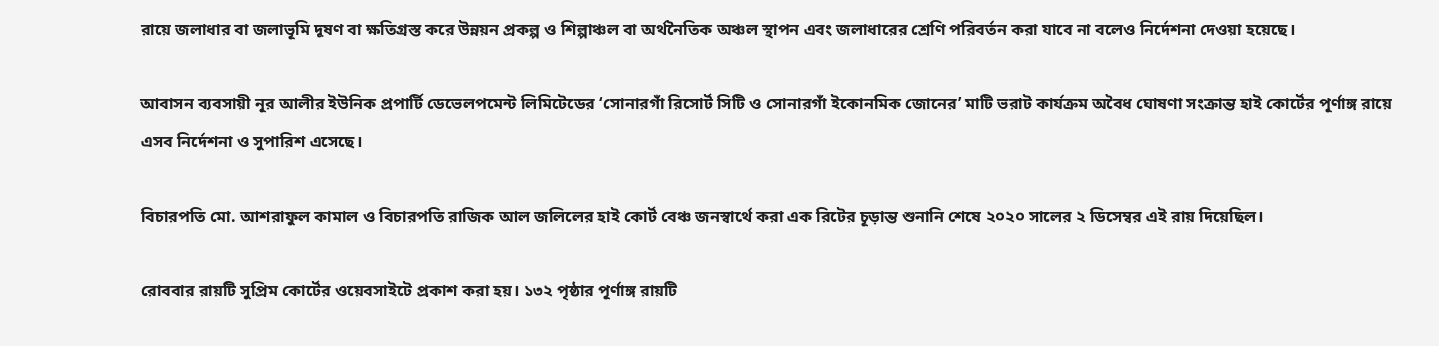রায়ে জলাধার বা জলাভূমি দূষণ বা ক্ষতিগ্রস্ত করে উন্নয়ন প্রকল্প ও শিল্পাঞ্চল বা অর্থনৈতিক অঞ্চল স্থাপন এবং জলাধারের শ্রেণি পরিবর্তন করা যাবে না বলেও নির্দেশনা দেওয়া হয়েছে।

আবাসন ব্যবসায়ী নূর আলীর ইউনিক প্রপার্টি ডেভেলপমেন্ট লিমিটেডের ‘সোনারগাঁ রিসোর্ট সিটি ও সোনারগাঁ ইকোনমিক জোনের’ মাটি ভরাট কার্যক্রম অবৈধ ঘোষণা সংক্রান্ত হাই কোর্টের পূর্ণাঙ্গ রায়ে এসব নির্দেশনা ও সুপারিশ এসেছে।

বিচারপতি মো. আশরাফুল কামাল ও বিচারপতি রাজিক আল জলিলের হাই কোর্ট বেঞ্চ জনস্বার্থে করা এক রিটের চূড়ান্ত শুনানি শেষে ২০২০ সালের ২ ডিসেম্বর এই রায় দিয়েছিল।

রোববার রায়টি সুপ্রিম কোর্টের ওয়েবসাইটে প্রকাশ করা হয়। ১৩২ পৃষ্ঠার পূর্ণাঙ্গ রায়টি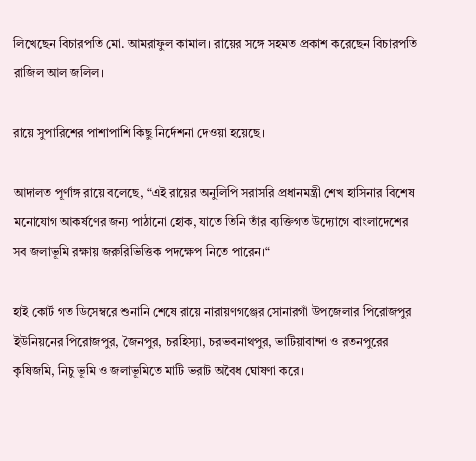লিখেছেন বিচারপতি মো. আমরাফুল কামাল। রায়ের সঙ্গে সহমত প্রকাশ করেছেন বিচারপতি রাজিল আল জলিল।

রায়ে সুপারিশের পাশাপাশি কিছু নির্দেশনা দেওয়া হয়েছে।

আদালত পূর্ণাঙ্গ রায়ে বলেছে, “এই রায়ের অনুলিপি সরাসরি প্রধানমন্ত্রী শেখ হাসিনার বিশেষ মনোযোগ আকর্ষণের জন্য পাঠানো হোক, যাতে তিনি তাঁর ব্যক্তিগত উদ্যোগে বাংলাদেশের সব জলাভূমি রক্ষায় জরুরিভিত্তিক পদক্ষেপ নিতে পারেন।“

হাই কোর্ট গত ডিসেম্বরে শুনানি শেষে রায়ে নারায়ণগঞ্জের সোনারগাঁ উপজেলার পিরোজপুর ইউনিয়নের পিরোজপুর, জৈনপুর, চরহিস্যা, চরভবনাথপুর, ভাটিয়াবান্দা ও রতনপুরের কৃষিজমি, নিচু ভূমি ও জলাভূমিতে মাটি ভরাট অবৈধ ঘোষণা করে।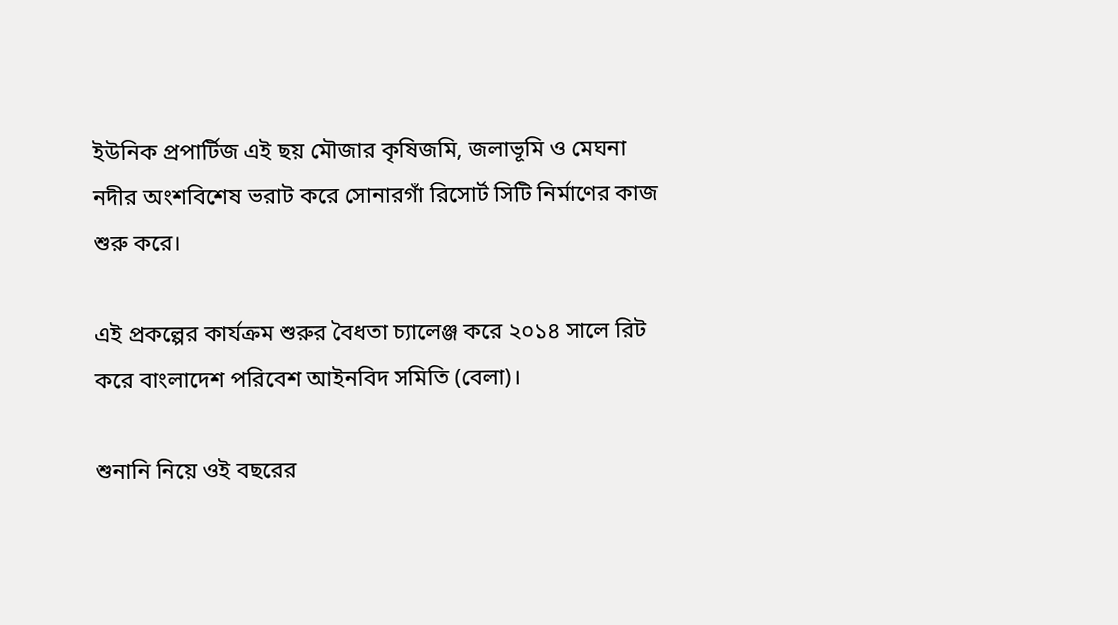ইউনিক প্রপার্টিজ এই ছয় মৌজার কৃষিজমি, জলাভূমি ও মেঘনা নদীর অংশবিশেষ ভরাট করে সোনারগাঁ রিসোর্ট সিটি নির্মাণের কাজ শুরু করে।

এই প্রকল্পের কার্যক্রম শুরুর বৈধতা চ্যালেঞ্জ করে ২০১৪ সালে রিট করে বাংলাদেশ পরিবেশ আইনবিদ সমিতি (বেলা)।

শুনানি নিয়ে ওই বছরের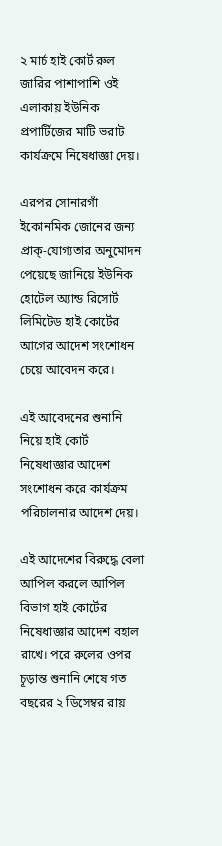২ মার্চ হাই কোর্ট রুল জারির পাশাপাশি ওই এলাকায় ইউনিক প্রপার্টিজের মাটি ভরাট কার্যক্রমে নিষেধাজ্ঞা দেয়।

এরপর সোনারগাঁ ইকোনমিক জোনের জন্য প্রাক্-যোগ্যতার অনুমোদন পেয়েছে জানিয়ে ইউনিক হোটেল অ্যান্ড রিসোর্ট লিমিটেড হাই কোর্টের আগের আদেশ সংশোধন চেয়ে আবেদন করে।

এই আবেদনের শুনানি নিয়ে হাই কোর্ট নিষেধাজ্ঞার আদেশ সংশোধন করে কার্যক্রম পরিচালনার আদেশ দেয়।

এই আদেশের বিরুদ্ধে বেলা আপিল করলে আপিল বিভাগ হাই কোর্টের নিষেধাজ্ঞার আদেশ বহাল রাখে। পরে রুলের ওপর চূড়ান্ত শুনানি শেষে গত বছরের ২ ডিসেম্বর রায়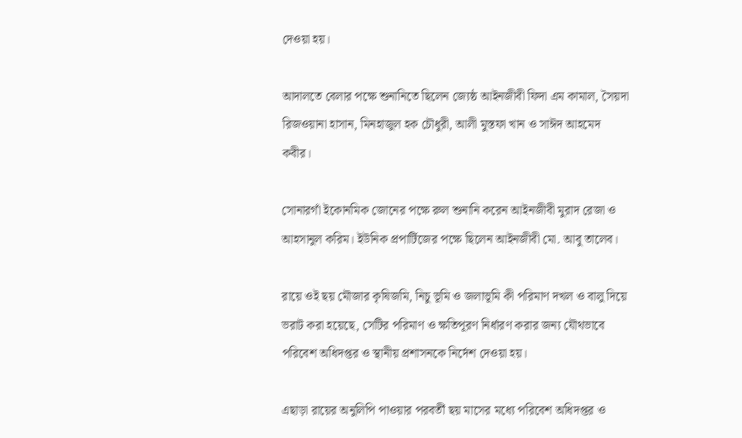দেওয়া হয়।

আদালতে বেলার পক্ষে শুনানিতে ছিলেন জ্যেষ্ঠ আইনজীবী ফিদা এম কামাল, সৈয়দা রিজওয়ানা হাসান, মিনহাজুল হক চৌধুরী, আলী মুস্তফা খান ও সাঈদ আহমেদ কবীর।

সোনারগাঁ ইকোনমিক জোনের পক্ষে রুল শুনানি করেন আইনজীবী মুরাদ রেজা ও আহসানুল করিম। ইউনিক প্রপার্টিজের পক্ষে ছিলেন আইনজীবী মো. আবু তালেব।

রায়ে ওই ছয় মৌজার কৃষিজমি, নিচু ভূমি ও জলাভূমি কী পরিমাণ দখল ও বালু দিয়ে ভরাট করা হয়েছে, সেটির পরিমাণ ও ক্ষতিপূরণ নির্ধারণ করার জন্য যৌথভাবে পরিবেশ অধিদপ্তর ও স্থানীয় প্রশাসনকে নির্দেশ দেওয়া হয়।

এছাড়া রায়ের অনুলিপি পাওয়ার পরবর্তী ছয় মাসের মধ্যে পরিবেশ অধিদপ্তর ও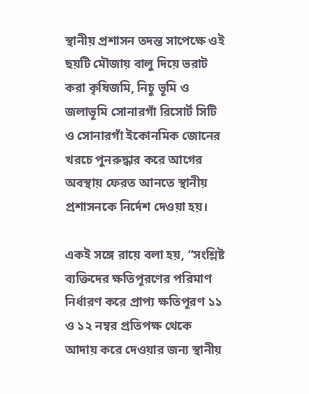স্থানীয় প্রশাসন তদন্ত সাপেক্ষে ওই ছয়টি মৌজায় বালু দিয়ে ভরাট করা কৃষিজমি, নিচু ভূমি ও জলাভূমি সোনারগাঁ রিসোর্ট সিটি ও সোনারগাঁ ইকোনমিক জোনের খরচে পুনরুদ্ধার করে আগের অবস্থায় ফেরত আনতে স্থানীয় প্রশাসনকে নির্দেশ দেওয়া হয়।

একই সঙ্গে রায়ে বলা হয়, “সংশ্লিষ্ট ব্যক্তিদের ক্ষতিপূরণের পরিমাণ নির্ধারণ করে প্রাপ্য ক্ষতিপূরণ ১১ ও ১২ নম্বর প্রতিপক্ষ থেকে আদায় করে দেওয়ার জন্য স্থানীয়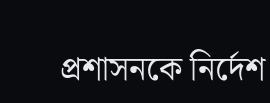প্রশাসনকে নির্দেশ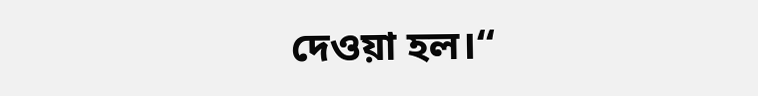দেওয়া হল।“